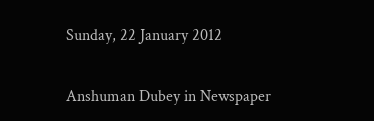Sunday, 22 January 2012

Anshuman Dubey in Newspaper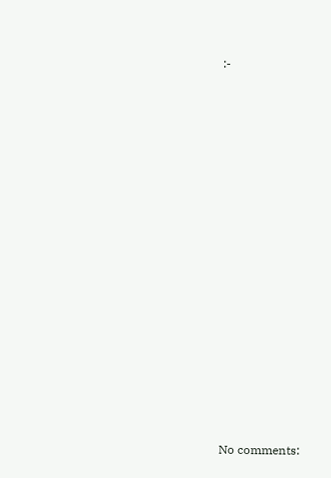:-






















No comments: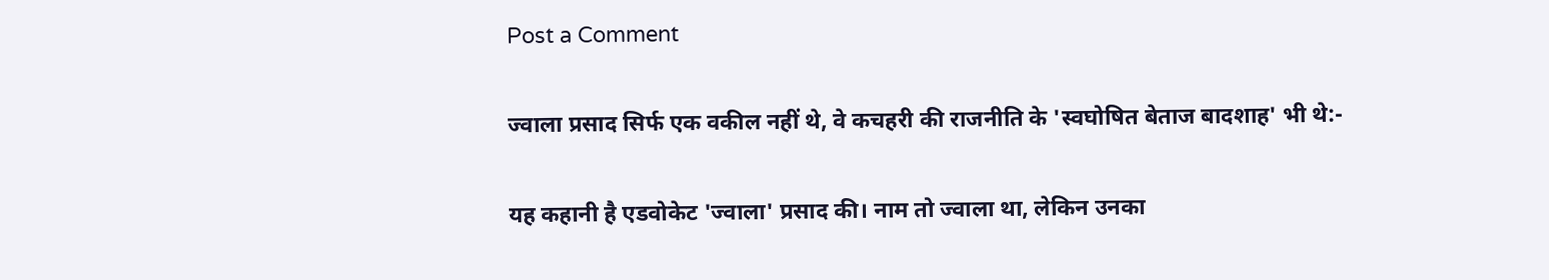Post a Comment

ज्वाला प्रसाद सिर्फ एक वकील नहीं थे, वे कचहरी की राजनीति के 'स्वघोषित बेताज बादशाह' भी थे:-

यह कहानी है एडवोकेट 'ज्वाला' प्रसाद की। नाम तो ज्वाला था, लेकिन उनका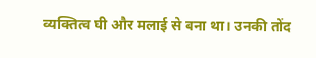व्यक्तित्व घी और मलाई से बना था। उनकी तोंद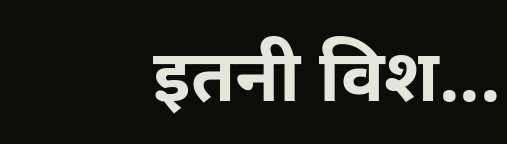इतनी विश...